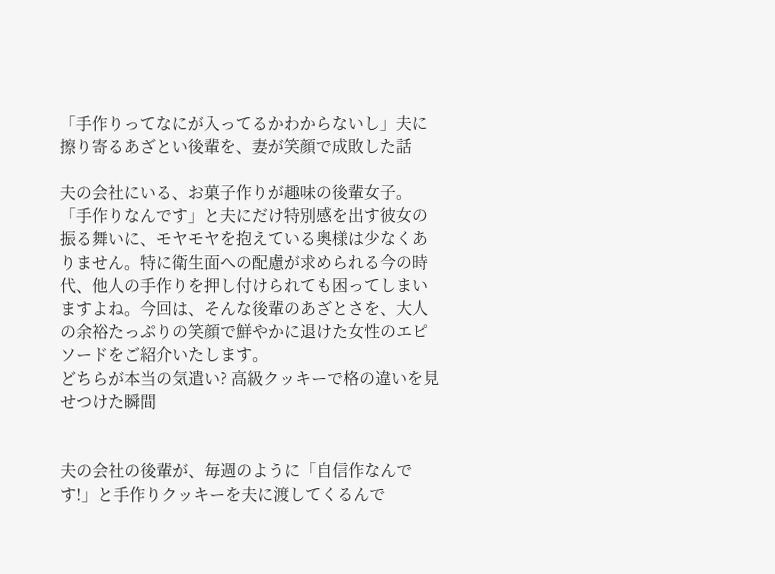「手作りってなにが入ってるかわからないし」夫に擦り寄るあざとい後輩を、妻が笑顔で成敗した話

夫の会社にいる、お菓子作りが趣味の後輩女子。「手作りなんです」と夫にだけ特別感を出す彼女の振る舞いに、モヤモヤを抱えている奥様は少なくありません。特に衛生面への配慮が求められる今の時代、他人の手作りを押し付けられても困ってしまいますよね。今回は、そんな後輩のあざとさを、大人の余裕たっぷりの笑顔で鮮やかに退けた女性のエピソードをご紹介いたします。
どちらが本当の気遣い? 高級クッキーで格の違いを見せつけた瞬間


夫の会社の後輩が、毎週のように「自信作なんです!」と手作りクッキーを夫に渡してくるんで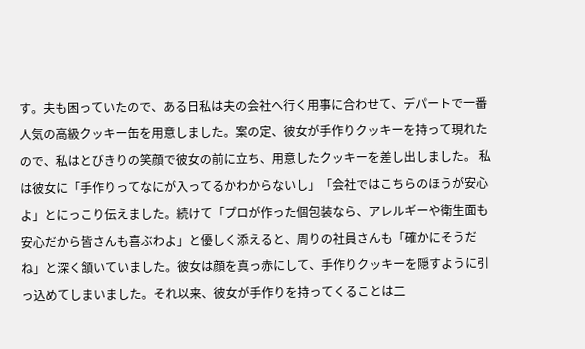す。夫も困っていたので、ある日私は夫の会社へ行く用事に合わせて、デパートで一番人気の高級クッキー缶を用意しました。案の定、彼女が手作りクッキーを持って現れたので、私はとびきりの笑顔で彼女の前に立ち、用意したクッキーを差し出しました。 私は彼女に「手作りってなにが入ってるかわからないし」「会社ではこちらのほうが安心よ」とにっこり伝えました。続けて「プロが作った個包装なら、アレルギーや衛生面も安心だから皆さんも喜ぶわよ」と優しく添えると、周りの社員さんも「確かにそうだね」と深く頷いていました。彼女は顔を真っ赤にして、手作りクッキーを隠すように引っ込めてしまいました。それ以来、彼女が手作りを持ってくることは二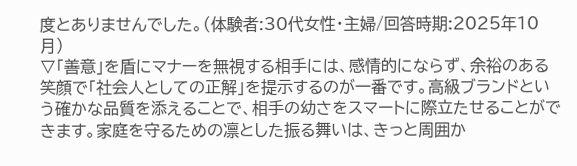度とありませんでした。(体験者:30代女性・主婦/回答時期:2025年10月)
▽「善意」を盾にマナーを無視する相手には、感情的にならず、余裕のある笑顔で「社会人としての正解」を提示するのが一番です。高級ブランドという確かな品質を添えることで、相手の幼さをスマートに際立たせることができます。家庭を守るための凛とした振る舞いは、きっと周囲か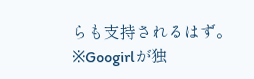らも支持されるはず。
※Googirlが独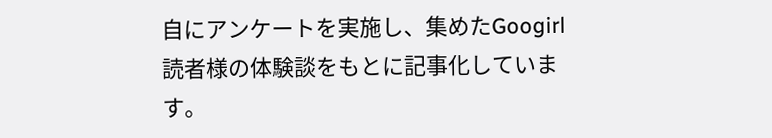自にアンケートを実施し、集めたGoogirl読者様の体験談をもとに記事化しています。